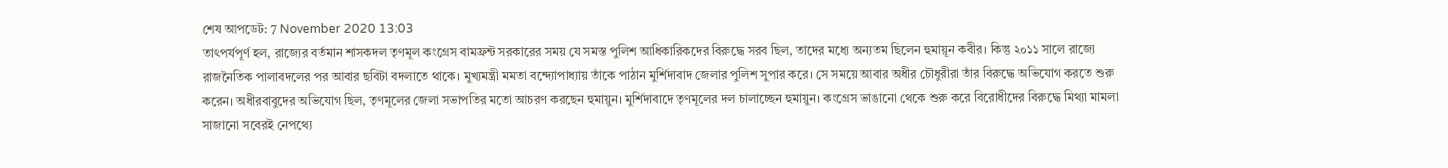শেষ আপডেট: 7 November 2020 13:03
তাৎপর্যপূর্ণ হল, রাজ্যের বর্তমান শাসকদল তৃণমূল কংগ্রেস বামফ্রন্ট সরকারের সময় যে সমস্ত পুলিশ আধিকারিকদের বিরুদ্ধে সরব ছিল, তাদের মধ্যে অন্যতম ছিলেন হুমায়ূন কবীর। কিন্তু ২০১১ সালে রাজ্যে রাজনৈতিক পালাবদলের পর আবার ছবিটা বদলাতে থাকে। মুখ্যমন্ত্রী মমতা বন্দ্যোপাধ্যায় তাঁকে পাঠান মুর্শিদাবাদ জেলার পুলিশ সুপার করে। সে সময়ে আবার অধীর চৌধুরীরা তাঁর বিরুদ্ধে অভিযোগ করতে শুরু করেন। অধীরবাবুদের অভিযোগ ছিল, তৃণমূলের জেলা সভাপতির মতো আচরণ করছেন হুমায়ুন। মুর্শিদাবাদে তৃণমূলের দল চালাচ্ছেন হুমায়ুন। কংগ্রেস ভাঙানো থেকে শুরু করে বিরোধীদের বিরুদ্ধে মিথ্যা মামলা সাজানো সবেরই নেপথ্যে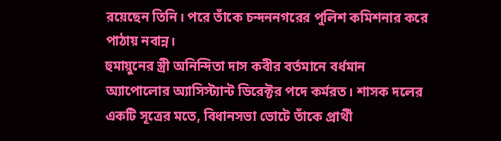রয়েছেন তিনি। পরে তাঁকে চন্দননগরের পুলিশ কমিশনার করে পাঠায় নবান্ন।
হুমায়ুনের স্ত্রী অনিন্দিতা দাস কবীর বর্তমানে বর্ধমান অ্যাপোলোর অ্যাসিস্ট্যান্ট ডিরেক্টর পদে কর্মরত। শাসক দলের একটি সূত্রের মতে, বিধানসভা ভোটে তাঁকে প্রার্থী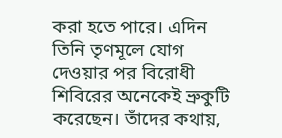করা হতে পারে। এদিন তিনি তৃণমূলে যোগ দেওয়ার পর বিরোধী শিবিরের অনেকেই ভ্রুকুটি করেছেন। তাঁদের কথায়,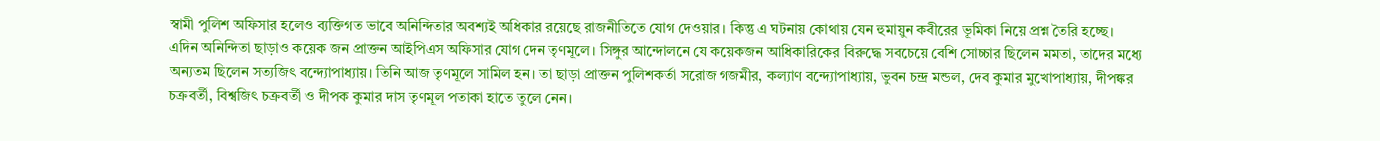স্বামী পুলিশ অফিসার হলেও ব্যক্তিগত ভাবে অনিন্দিতার অবশ্যই অধিকার রয়েছে রাজনীতিতে যোগ দেওয়ার। কিন্তু এ ঘটনায় কোথায় যেন হুমায়ুন কবীরের ভূমিকা নিয়ে প্রশ্ন তৈরি হচ্ছে।
এদিন অনিন্দিতা ছাড়াও কয়েক জন প্রাক্তন আইপিএস অফিসার যোগ দেন তৃণমূলে। সিঙ্গুর আন্দোলনে যে কয়েকজন আধিকারিকের বিরুদ্ধে সবচেয়ে বেশি সোচ্চার ছিলেন মমতা, তাদের মধ্যে অন্যতম ছিলেন সত্যজিৎ বন্দ্যোপাধ্যায়। তিনি আজ তৃণমূলে সামিল হন। তা ছাড়া প্রাক্তন পুলিশকর্তা সরোজ গজমীর, কল্যাণ বন্দ্যোপাধ্যায়, ভুবন চন্দ্র মন্ডল, দেব কুমার মুখোপাধ্যায়, দীপঙ্কর চক্রবর্তী, বিশ্বজিৎ চক্রবর্তী ও দীপক কুমার দাস তৃণমূল পতাকা হাতে তুলে নেন।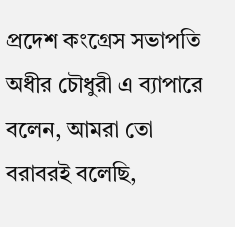প্রদেশ কংগ্রেস সভাপতি অধীর চৌধুরী এ ব্যাপারে বলেন, আমরা তো বরাবরই বলেছি,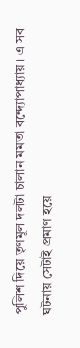পুলিশ দিয়ে তৃণমূল দলটা চালান মমতা বন্দ্যোপাধ্যায়। এ সব ঘটনায় সেটাই প্রমাণ হয়ে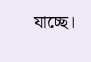যাচ্ছে।